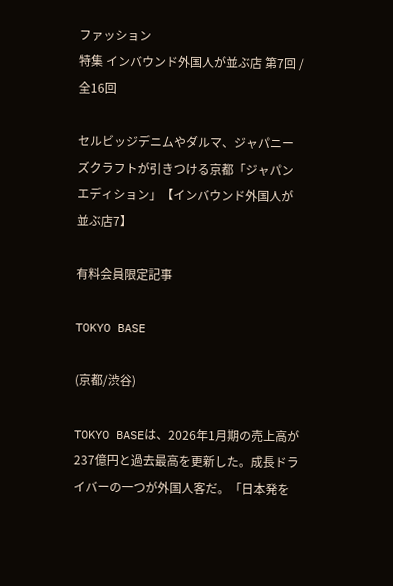ファッション
特集 インバウンド外国人が並ぶ店 第7回 / 全16回

セルビッジデニムやダルマ、ジャパニーズクラフトが引きつける京都「ジャパン エディション」【インバウンド外国人が並ぶ店7】

有料会員限定記事

TOKYO BASE

(京都/渋谷)

TOKYO BASEは、2026年1月期の売上高が237億円と過去最高を更新した。成長ドライバーの一つが外国人客だ。「日本発を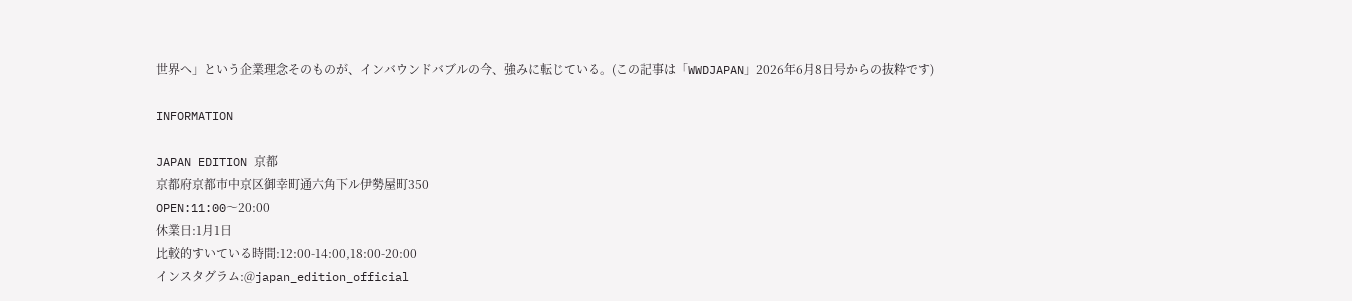世界へ」という企業理念そのものが、インバウンドバブルの今、強みに転じている。(この記事は「WWDJAPAN」2026年6月8日号からの抜粋です)

INFORMATION

JAPAN EDITION 京都
京都府京都市中京区御幸町通六角下ル伊勢屋町350
OPEN:11:00〜20:00
休業日:1月1日
比較的すいている時間:12:00-14:00,18:00-20:00
インスタグラム:@japan_edition_official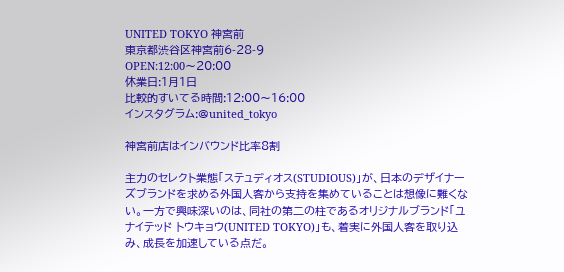UNITED TOKYO 神宮前
東京都渋谷区神宮前6-28-9
OPEN:12:00〜20:00
休業日:1月1日
比較的すいてる時間:12:00〜16:00
インスタグラム:@united_tokyo

神宮前店はインバウンド比率8割

主力のセレクト業態「ステュディオス(STUDIOUS)」が、日本のデザイナーズブランドを求める外国人客から支持を集めていることは想像に難くない。一方で興味深いのは、同社の第二の柱であるオリジナルブランド「ユナイテッド トウキョウ(UNITED TOKYO)」も、着実に外国人客を取り込み、成長を加速している点だ。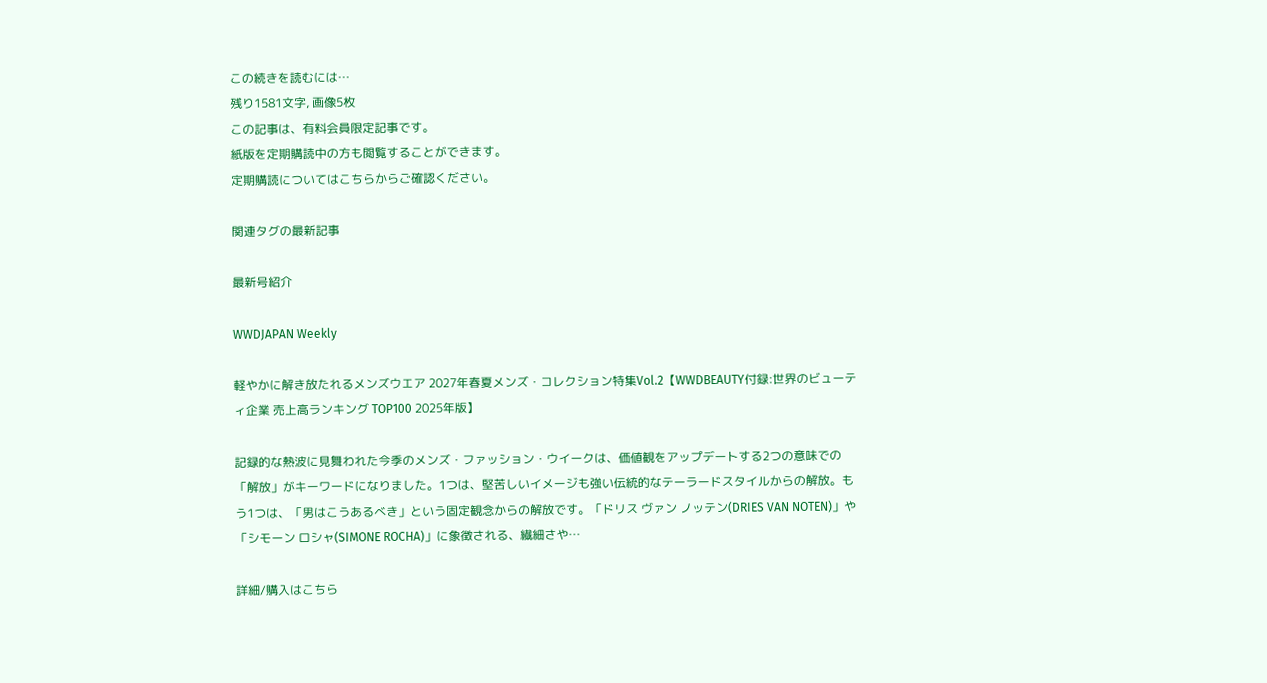この続きを読むには…
残り1581⽂字, 画像5枚
この記事は、有料会員限定記事です。
紙版を定期購読中の方も閲覧することができます。
定期購読についてはこちらからご確認ください。

関連タグの最新記事

最新号紹介

WWDJAPAN Weekly

軽やかに解き放たれるメンズウエア 2027年春夏メンズ・コレクション特集Vol.2【WWDBEAUTY付録:世界のビューティ企業 売上高ランキング TOP100 2025年版】

記録的な熱波に見舞われた今季のメンズ・ファッション・ウイークは、価値観をアップデートする2つの意味での「解放」がキーワードになりました。1つは、堅苦しいイメージも強い伝統的なテーラードスタイルからの解放。もう1つは、「男はこうあるべき」という固定観念からの解放です。「ドリス ヴァン ノッテン(DRIES VAN NOTEN)」や「シモーン ロシャ(SIMONE ROCHA)」に象徴される、繊細さや…

詳細/購入はこちら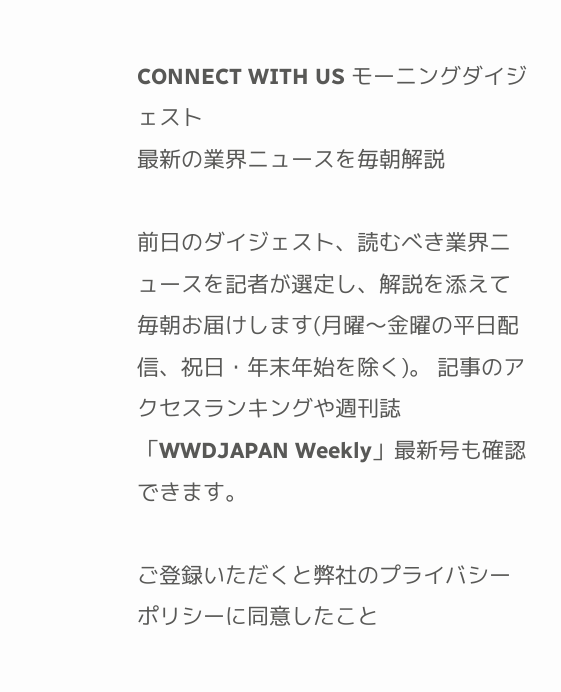CONNECT WITH US モーニングダイジェスト
最新の業界ニュースを毎朝解説

前日のダイジェスト、読むべき業界ニュースを記者が選定し、解説を添えて毎朝お届けします(月曜〜金曜の平日配信、祝日・年末年始を除く)。 記事のアクセスランキングや週刊誌「WWDJAPAN Weekly」最新号も確認できます。

ご登録いただくと弊社のプライバシーポリシーに同意したこと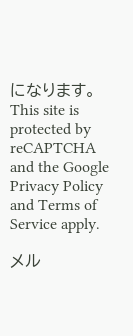になります。 This site is protected by reCAPTCHA and the Google Privacy Policy and Terms of Service apply.

メル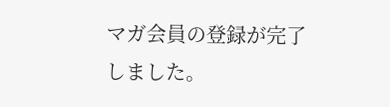マガ会員の登録が完了しました。